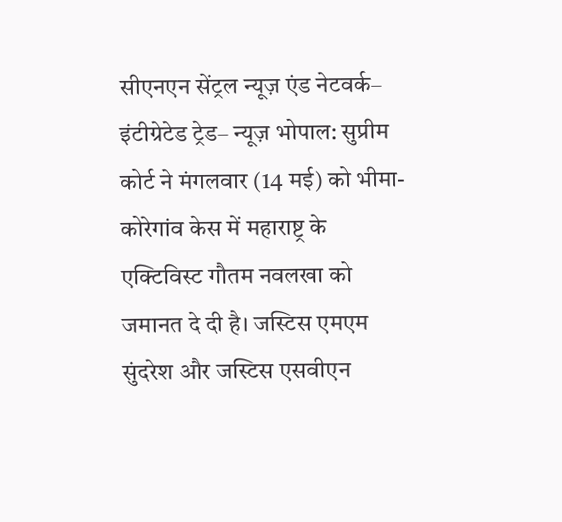सीएनएन सेंट्रल न्यूज़ एंड नेटवर्क– इंटीग्रेटेड ट्रेड– न्यूज़ भोपाल: सुप्रीम कोर्ट ने मंगलवार (14 मई) को भीमा-कोरेगांव केस में महाराष्ट्र के एक्टिविस्ट गौतम नवलखा को जमानत दे दी है। जस्टिस एमएम सुंदरेश और जस्टिस एसवीएन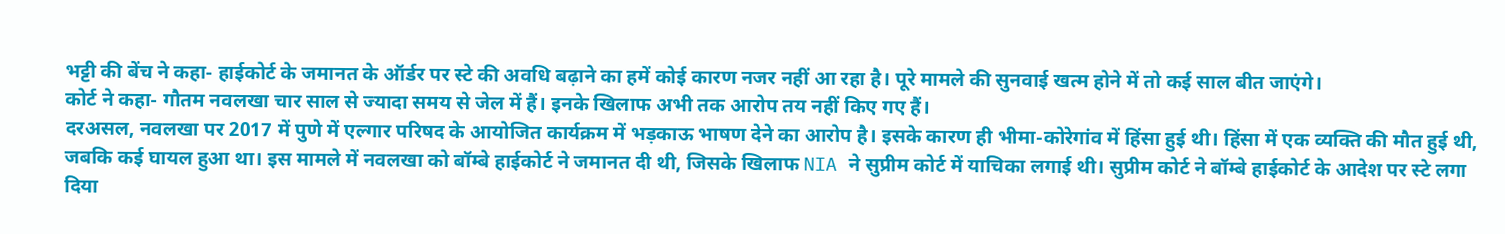भट्टी की बेंच ने कहा- हाईकोर्ट के जमानत के ऑर्डर पर स्टे की अवधि बढ़ाने का हमें कोई कारण नजर नहीं आ रहा है। पूरे मामले की सुनवाई खत्म होने में तो कई साल बीत जाएंगे।
कोर्ट ने कहा- गौतम नवलखा चार साल से ज्यादा समय से जेल में हैं। इनके खिलाफ अभी तक आरोप तय नहीं किए गए हैं।
दरअसल, नवलखा पर 2017 में पुणे में एल्गार परिषद के आयोजित कार्यक्रम में भड़काऊ भाषण देने का आरोप है। इसके कारण ही भीमा-कोरेगांव में हिंसा हुई थी। हिंसा में एक व्यक्ति की मौत हुई थी, जबकि कई घायल हुआ था। इस मामले में नवलखा को बॉम्बे हाईकोर्ट ने जमानत दी थी, जिसके खिलाफ NIA ने सुप्रीम कोर्ट में याचिका लगाई थी। सुप्रीम कोर्ट ने बॉम्बे हाईकोर्ट के आदेश पर स्टे लगा दिया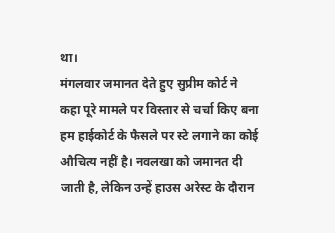था।
मंगलवार जमानत देते हुए सुप्रीम कोर्ट ने कहा पूरे मामले पर विस्तार से चर्चा किए बना हम हाईकोर्ट के फैसले पर स्टे लगाने का कोई औचित्य नहीं है। नवलखा को जमानत दी जाती है, लेकिन उन्हें हाउस अरेस्ट के दौरान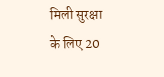मिली सुरक्षा के लिए 20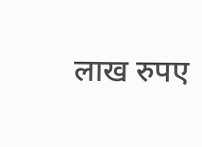लाख रुपए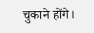चुकाने होंगे।